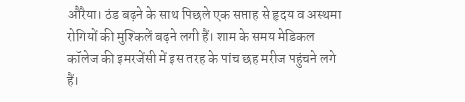औरैया। ठंड बढ़ने के साथ पिछले एक सप्ताह से हृदय व अस्थमा रोगियों की मुश्किलें बढ़ने लगी हैं। शाम के समय मेडिकल कॉलेज की इमरजेंसी में इस तरह के पांच छह मरीज पहुंचने लगे हैं।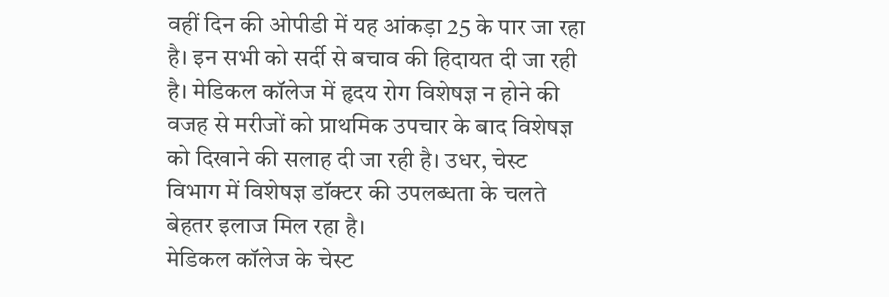वहीं दिन की ओपीडी में यह आंकड़ा 25 के पार जा रहा है। इन सभी को सर्दी से बचाव की हिदायत दी जा रही है। मेडिकल कॉलेज में हृदय रोग विशेषज्ञ न होने की वजह से मरीजों को प्राथमिक उपचार के बाद विशेषज्ञ को दिखाने की सलाह दी जा रही है। उधर, चेस्ट विभाग में विशेषज्ञ डॉक्टर की उपलब्धता के चलते बेहतर इलाज मिल रहा है।
मेडिकल कॉलेज के चेस्ट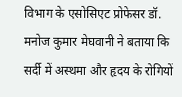विभाग के एसोसिएट प्रोफेसर डॉ. मनोज कुमार मेघवानी ने बताया कि सर्दी में अस्थमा और हृदय के रोगियों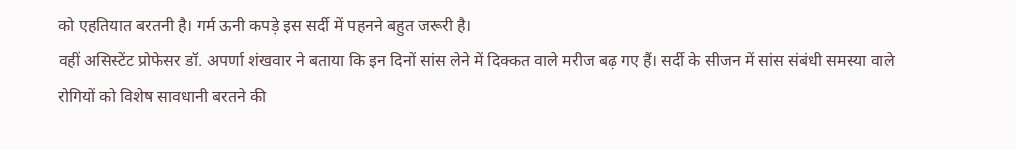को एहतियात बरतनी है। गर्म ऊनी कपड़े इस सर्दी में पहनने बहुत जरूरी है।
वहीं असिस्टेंट प्रोफेसर डॉ. अपर्णा शंखवार ने बताया कि इन दिनों सांस लेने में दिक्कत वाले मरीज बढ़ गए हैं। सर्दी के सीजन में सांस संबंधी समस्या वाले रोगियों को विशेष सावधानी बरतने की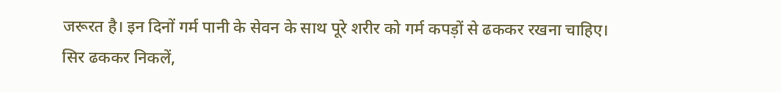जरूरत है। इन दिनों गर्म पानी के सेवन के साथ पूरे शरीर को गर्म कपड़ों से ढककर रखना चाहिए।
सिर ढककर निकलें,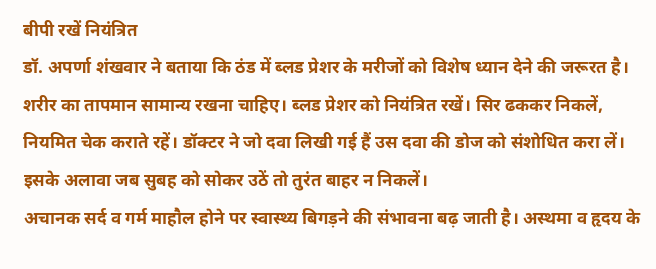बीपी रखें नियंत्रित
डॉ. अपर्णा शंखवार ने बताया कि ठंड में ब्लड प्रेशर के मरीजों को विशेष ध्यान देने की जरूरत है। शरीर का तापमान सामान्य रखना चाहिए। ब्लड प्रेशर को नियंत्रित रखें। सिर ढककर निकलें, नियमित चेक कराते रहें। डॉक्टर ने जो दवा लिखी गई हैं उस दवा की डोज को संशोधित करा लें। इसके अलावा जब सुबह को सोकर उठें तो तुरंत बाहर न निकलें।
अचानक सर्द व गर्म माहौल होने पर स्वास्थ्य बिगड़ने की संभावना बढ़ जाती है। अस्थमा व हृदय के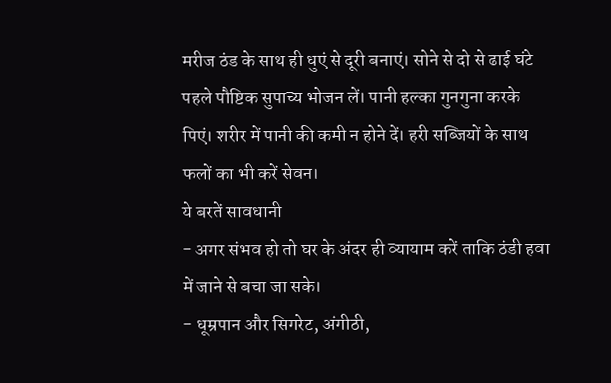मरीज ठंड के साथ ही धुएं से दूरी बनाएं। सोने से दो से ढाई घंटे पहले पौष्टिक सुपाच्य भोजन लें। पानी हल्का गुनगुना करके पिएं। शरीर में पानी की कमी न होने दें। हरी सब्जियों के साथ फलों का भी करें सेवन।
ये बरतें सावधानी
- अगर संभव हो तो घर के अंदर ही व्यायाम करें ताकि ठंडी हवा में जाने से बचा जा सके।
- धूम्रपान और सिगरेट, अंगीठी,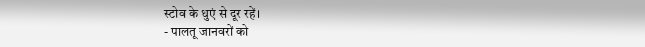स्टोव के धुएं से दूर रहें।
- पालतू जानवरों को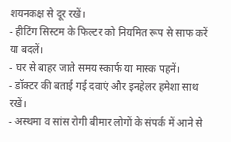शयनकक्ष से दूर रखें।
- हीटिंग सिस्टम के फिल्टर को नियमित रूप से साफ करें या बदलें।
- घर से बाहर जाते समय स्कार्फ या मास्क पहनें।
- डॉक्टर की बताई गई दवाएं और इनहेलर हमेशा साथ रखें।
- अस्थमा व सांस रोगी बीमार लोगों के संपर्क में आने से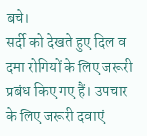बचे।
सर्दी को देखते हुए दिल व दमा रोगियों के लिए जरूरी प्रबंध किए गए हैं। उपचार के लिए जरूरी दवाएं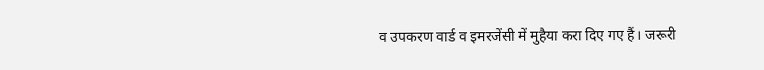व उपकरण वार्ड व इमरजेंसी में मुहैया करा दिए गए हैं। जरूरी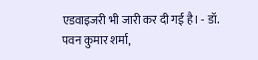एडवाइजरी भी जारी कर दी गई है। - डॉ. पवन कुमार शर्मा,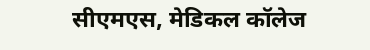सीएमएस, मेडिकल कॉलेज